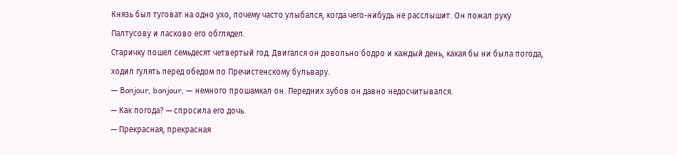Князь был туговат на одно ухо, почему часто улыбался, когда чего-нибудь не расслышит. Он пожал руку Палтусову и ласково его обглядел.
Старичку пошел семьдесят четвертый год. Двигался он довольно бодро и каждый день, какая бы ни была погода, ходил гулять перед обедом по Пречистенскому бульвару.
— Bonjour, bonjour, — немного прошамкал он. Передних зубов он давно недосчитывался.
— Как погода? — спросила его дочь.
— Прекрасная, прекрасная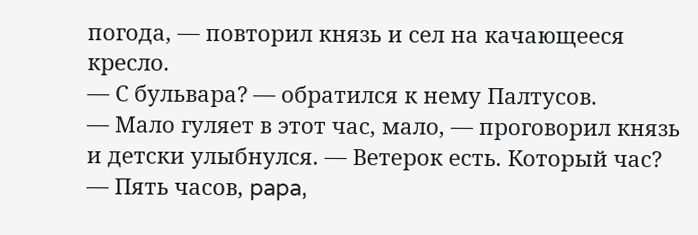погода, — повторил князь и сел на качающееся кресло.
— С бульвара? — обратился к нему Палтусов.
— Мало гуляет в этот час, мало, — проговорил князь и детски улыбнулся. — Ветерок есть. Который час?
— Пять часов, papa,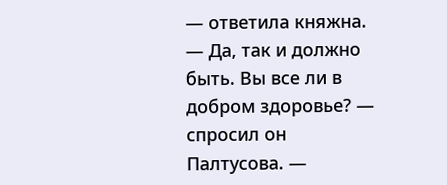— ответила княжна.
— Да, так и должно быть. Вы все ли в добром здоровье? — спросил он Палтусова. —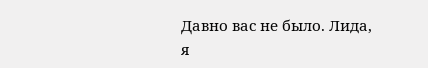Давно вас не было. Лида, я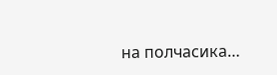на полчасика…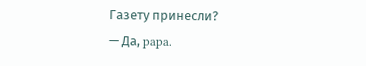Газету принесли?
— Да, papa.